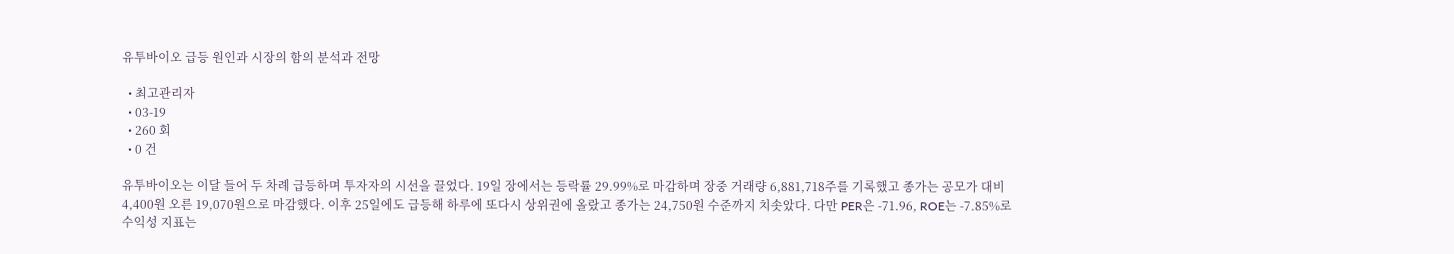유투바이오 급등 원인과 시장의 함의 분석과 전망

  • 최고관리자
  • 03-19
  • 260 회
  • 0 건

유투바이오는 이달 들어 두 차례 급등하며 투자자의 시선을 끌었다. 19일 장에서는 등락률 29.99%로 마감하며 장중 거래량 6,881,718주를 기록했고 종가는 공모가 대비 4,400원 오른 19,070원으로 마감했다. 이후 25일에도 급등해 하루에 또다시 상위권에 올랐고 종가는 24,750원 수준까지 치솟았다. 다만 PER은 -71.96, ROE는 -7.85%로 수익성 지표는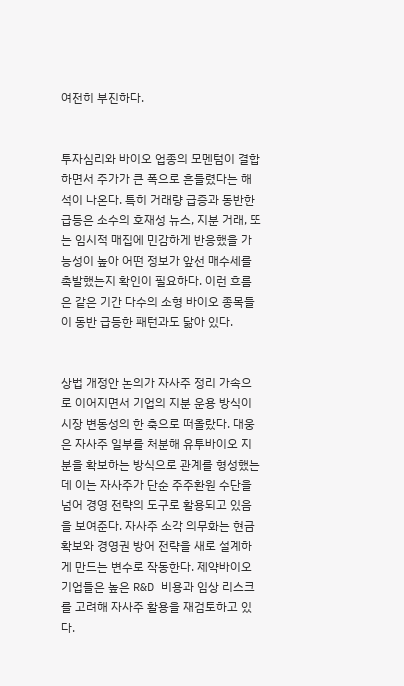여전히 부진하다.


투자심리와 바이오 업종의 모멘텀이 결합하면서 주가가 큰 폭으로 흔들렸다는 해석이 나온다. 특히 거래량 급증과 동반한 급등은 소수의 호재성 뉴스, 지분 거래, 또는 임시적 매집에 민감하게 반응했을 가능성이 높아 어떤 정보가 앞선 매수세를 촉발했는지 확인이 필요하다. 이런 흐름은 같은 기간 다수의 소형 바이오 종목들이 동반 급등한 패턴과도 닮아 있다.


상법 개정안 논의가 자사주 정리 가속으로 이어지면서 기업의 지분 운용 방식이 시장 변동성의 한 축으로 떠올랐다. 대웅은 자사주 일부를 처분해 유투바이오 지분을 확보하는 방식으로 관계를 형성했는데 이는 자사주가 단순 주주환원 수단을 넘어 경영 전략의 도구로 활용되고 있음을 보여준다. 자사주 소각 의무화는 현금 확보와 경영권 방어 전략을 새로 설계하게 만드는 변수로 작동한다. 제약바이오 기업들은 높은 R&D 비용과 임상 리스크를 고려해 자사주 활용을 재검토하고 있다.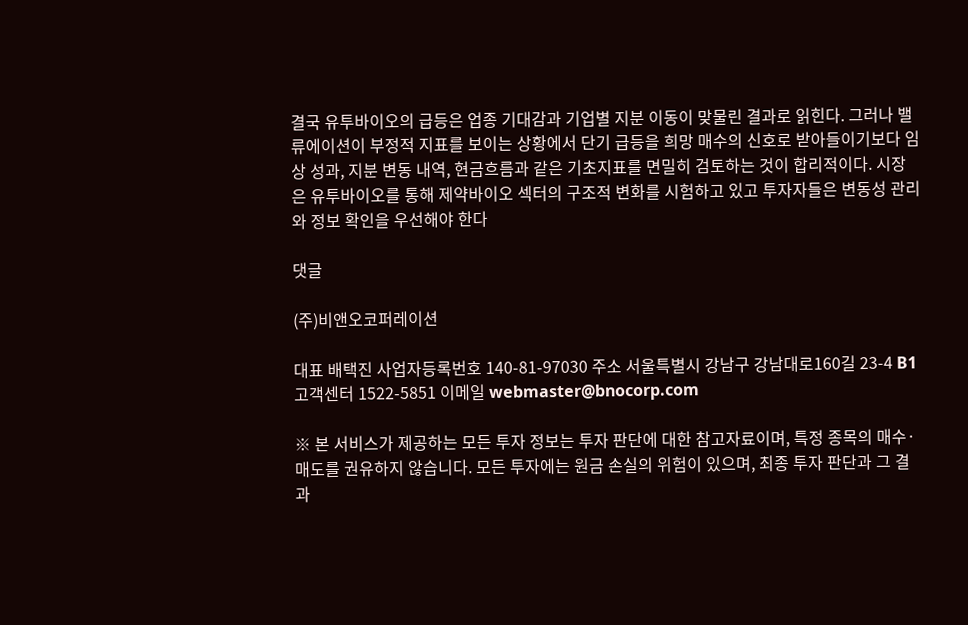결국 유투바이오의 급등은 업종 기대감과 기업별 지분 이동이 맞물린 결과로 읽힌다. 그러나 밸류에이션이 부정적 지표를 보이는 상황에서 단기 급등을 희망 매수의 신호로 받아들이기보다 임상 성과, 지분 변동 내역, 현금흐름과 같은 기초지표를 면밀히 검토하는 것이 합리적이다. 시장은 유투바이오를 통해 제약바이오 섹터의 구조적 변화를 시험하고 있고 투자자들은 변동성 관리와 정보 확인을 우선해야 한다

댓글

(주)비앤오코퍼레이션

대표 배택진 사업자등록번호 140-81-97030 주소 서울특별시 강남구 강남대로160길 23-4 B1
고객센터 1522-5851 이메일 webmaster@bnocorp.com

※ 본 서비스가 제공하는 모든 투자 정보는 투자 판단에 대한 참고자료이며, 특정 종목의 매수·매도를 권유하지 않습니다. 모든 투자에는 원금 손실의 위험이 있으며, 최종 투자 판단과 그 결과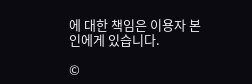에 대한 책임은 이용자 본인에게 있습니다.

©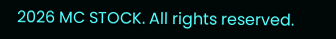2026 MC STOCK. All rights reserved.